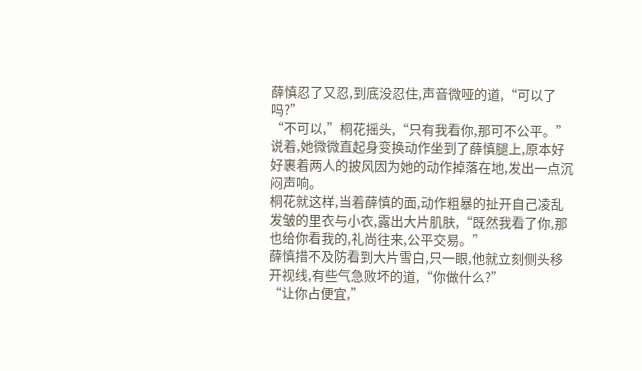薛慎忍了又忍,到底没忍住,声音微哑的道,“可以了吗?”
“不可以,”桐花摇头,“只有我看你,那可不公平。”
说着,她微微直起身变换动作坐到了薛慎腿上,原本好好裹着两人的披风因为她的动作掉落在地,发出一点沉闷声响。
桐花就这样,当着薛慎的面,动作粗暴的扯开自己凌乱发皱的里衣与小衣,露出大片肌肤,“既然我看了你,那也给你看我的,礼尚往来,公平交易。”
薛慎措不及防看到大片雪白,只一眼,他就立刻侧头移开视线,有些气急败坏的道,“你做什么?”
“让你占便宜,”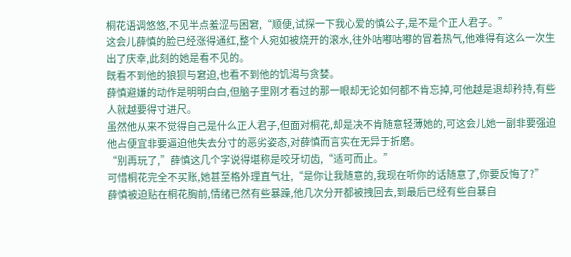桐花语调悠悠,不见半点羞涩与困窘,“顺便,试探一下我心爱的慎公子,是不是个正人君子。”
这会儿薛慎的脸已经涨得通红,整个人宛如被烧开的滚水,往外咕嘟咕嘟的冒着热气,他难得有这么一次生出了庆幸,此刻的她是看不见的。
既看不到他的狼狈与窘迫,也看不到他的饥渴与贪婪。
薛慎避嫌的动作是明明白白,但脑子里刚才看过的那一眼却无论如何都不肯忘掉,可他越是退却矜持,有些人就越要得寸进尺。
虽然他从来不觉得自己是什么正人君子,但面对桐花,却是决不肯随意轻薄她的,可这会儿她一副非要强迫他占便宜非要逼迫他失去分寸的恶劣姿态,对薛慎而言实在无异于折磨。
“别再玩了,”薛慎这几个字说得堪称是咬牙切齿,“适可而止。”
可惜桐花完全不买账,她甚至格外理直气壮,“是你让我随意的,我现在听你的话随意了,你要反悔了?”
薛慎被迫贴在桐花胸前,情绪已然有些暴躁,他几次分开都被拽回去,到最后已经有些自暴自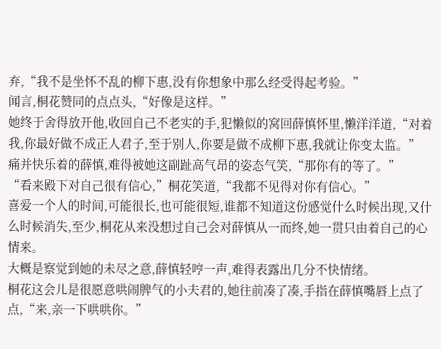弃,“我不是坐怀不乱的柳下惠,没有你想象中那么经受得起考验。”
闻言,桐花赞同的点点头,“好像是这样。”
她终于舍得放开他,收回自己不老实的手,犯懒似的窝回薛慎怀里,懒洋洋道,“对着我,你最好做不成正人君子,至于别人,你要是做不成柳下惠,我就让你变太监。”
痛并快乐着的薛慎,难得被她这副趾高气昂的姿态气笑,“那你有的等了。”
“看来殿下对自己很有信心,”桐花笑道,“我都不见得对你有信心。”
喜爱一个人的时间,可能很长,也可能很短,谁都不知道这份感觉什么时候出现,又什么时候消失,至少,桐花从来没想过自己会对薛慎从一而终,她一贯只由着自己的心情来。
大概是察觉到她的未尽之意,薛慎轻哼一声,难得表露出几分不快情绪。
桐花这会儿是很愿意哄闹脾气的小夫君的,她往前凑了凑,手指在薛慎嘴唇上点了点,“来,亲一下哄哄你。”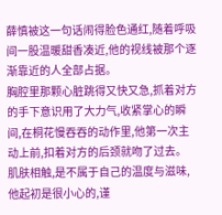薛慎被这一句话闹得脸色通红,随着呼吸间一股温暖甜香凑近,他的视线被那个逐渐靠近的人全部占据。
胸腔里那颗心脏跳得又快又急,抓着对方的手下意识用了大力气,收紧掌心的瞬间,在桐花慢吞吞的动作里,他第一次主动上前,扣着对方的后颈就吻了过去。
肌肤相触,是不属于自己的温度与滋味,他起初是很小心的,谨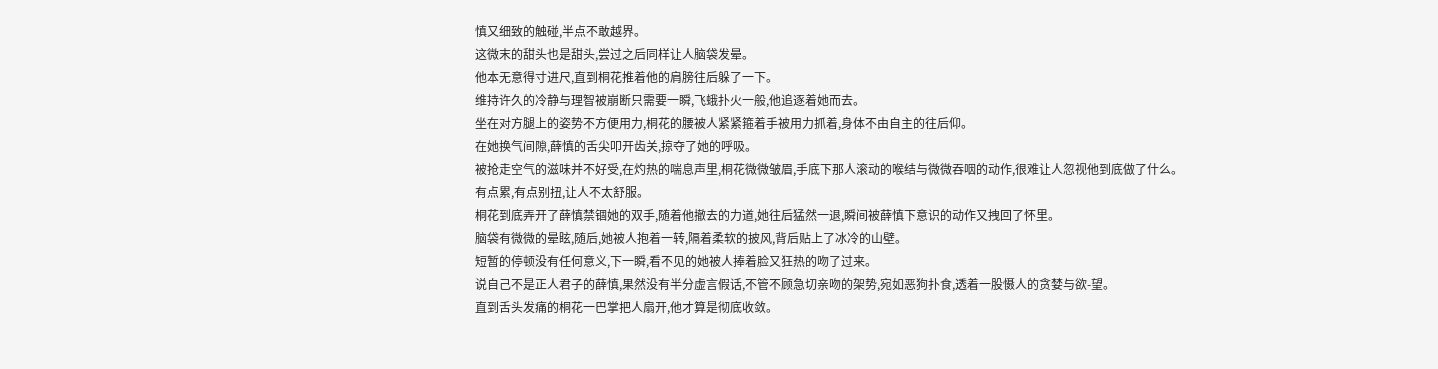慎又细致的触碰,半点不敢越界。
这微末的甜头也是甜头,尝过之后同样让人脑袋发晕。
他本无意得寸进尺,直到桐花推着他的肩膀往后躲了一下。
维持许久的冷静与理智被崩断只需要一瞬,飞蛾扑火一般,他追逐着她而去。
坐在对方腿上的姿势不方便用力,桐花的腰被人紧紧箍着手被用力抓着,身体不由自主的往后仰。
在她换气间隙,薛慎的舌尖叩开齿关,掠夺了她的呼吸。
被抢走空气的滋味并不好受,在灼热的喘息声里,桐花微微皱眉,手底下那人滚动的喉结与微微吞咽的动作,很难让人忽视他到底做了什么。
有点累,有点别扭,让人不太舒服。
桐花到底弄开了薛慎禁锢她的双手,随着他撤去的力道,她往后猛然一退,瞬间被薛慎下意识的动作又拽回了怀里。
脑袋有微微的晕眩,随后,她被人抱着一转,隔着柔软的披风,背后贴上了冰冷的山壁。
短暂的停顿没有任何意义,下一瞬,看不见的她被人捧着脸又狂热的吻了过来。
说自己不是正人君子的薛慎,果然没有半分虚言假话,不管不顾急切亲吻的架势,宛如恶狗扑食,透着一股慑人的贪婪与欲-望。
直到舌头发痛的桐花一巴掌把人扇开,他才算是彻底收敛。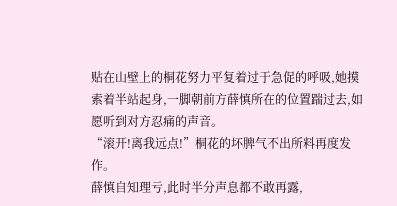贴在山壁上的桐花努力平复着过于急促的呼吸,她摸索着半站起身,一脚朝前方薛慎所在的位置踹过去,如愿听到对方忍痛的声音。
“滚开!离我远点!”桐花的坏脾气不出所料再度发作。
薛慎自知理亏,此时半分声息都不敢再露,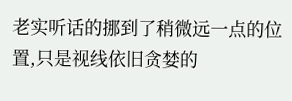老实听话的挪到了稍微远一点的位置,只是视线依旧贪婪的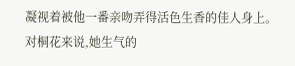凝视着被他一番亲吻弄得活色生香的佳人身上。
对桐花来说,她生气的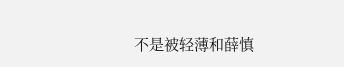不是被轻薄和薛慎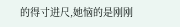的得寸进尺,她恼的是刚刚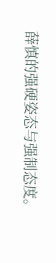薛慎的强硬姿态与强制态度。